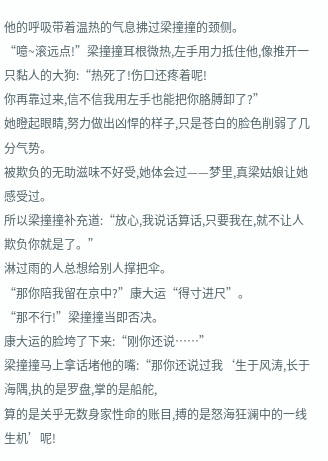他的呼吸带着温热的气息拂过梁撞撞的颈侧。
“噫~滚远点!”梁撞撞耳根微热,左手用力抵住他,像推开一只黏人的大狗:“热死了!伤口还疼着呢!
你再靠过来,信不信我用左手也能把你胳膊卸了?”
她瞪起眼睛,努力做出凶悍的样子,只是苍白的脸色削弱了几分气势。
被欺负的无助滋味不好受,她体会过——梦里,真梁姑娘让她感受过。
所以梁撞撞补充道:“放心,我说话算话,只要我在,就不让人欺负你就是了。”
淋过雨的人总想给别人撑把伞。
“那你陪我留在京中?”康大运“得寸进尺”。
“那不行!”梁撞撞当即否决。
康大运的脸垮了下来:“刚你还说……”
梁撞撞马上拿话堵他的嘴:“那你还说过我‘生于风涛,长于海隅,执的是罗盘,掌的是船舵,
算的是关乎无数身家性命的账目,搏的是怒海狂澜中的一线生机’呢!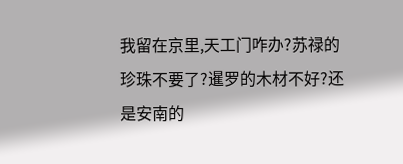我留在京里,天工门咋办?苏禄的珍珠不要了?暹罗的木材不好?还是安南的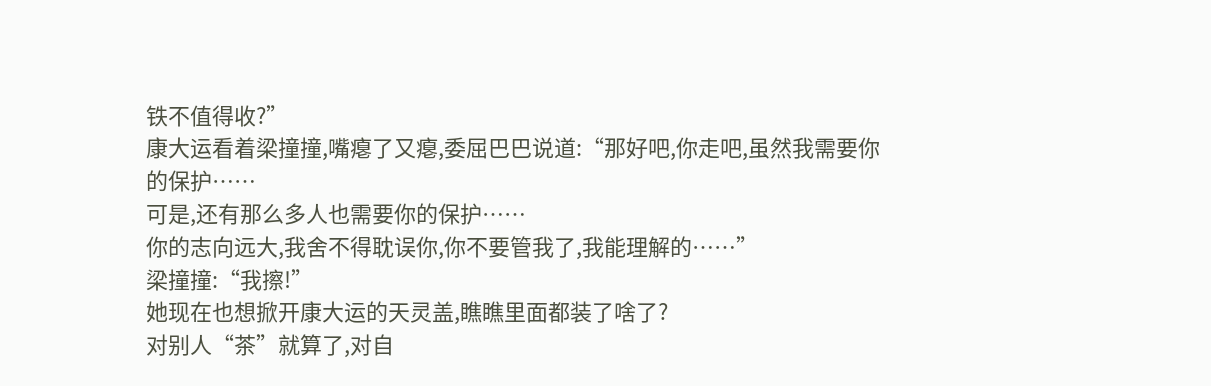铁不值得收?”
康大运看着梁撞撞,嘴瘪了又瘪,委屈巴巴说道:“那好吧,你走吧,虽然我需要你的保护……
可是,还有那么多人也需要你的保护……
你的志向远大,我舍不得耽误你,你不要管我了,我能理解的……”
梁撞撞:“我擦!”
她现在也想掀开康大运的天灵盖,瞧瞧里面都装了啥了?
对别人“茶”就算了,对自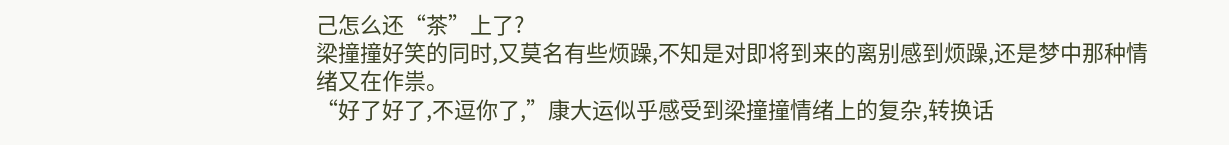己怎么还“茶”上了?
梁撞撞好笑的同时,又莫名有些烦躁,不知是对即将到来的离别感到烦躁,还是梦中那种情绪又在作祟。
“好了好了,不逗你了,”康大运似乎感受到梁撞撞情绪上的复杂,转换话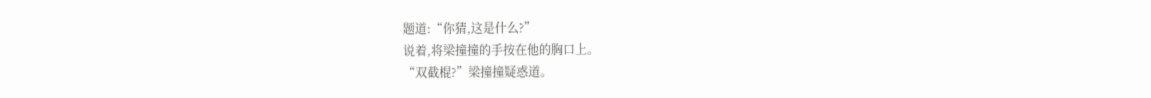题道:“你猜,这是什么?”
说着,将梁撞撞的手按在他的胸口上。
“双截棍?”梁撞撞疑惑道。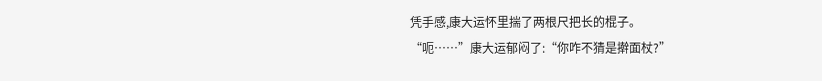凭手感,康大运怀里揣了两根尺把长的棍子。
“呃……”康大运郁闷了:“你咋不猜是擀面杖?”